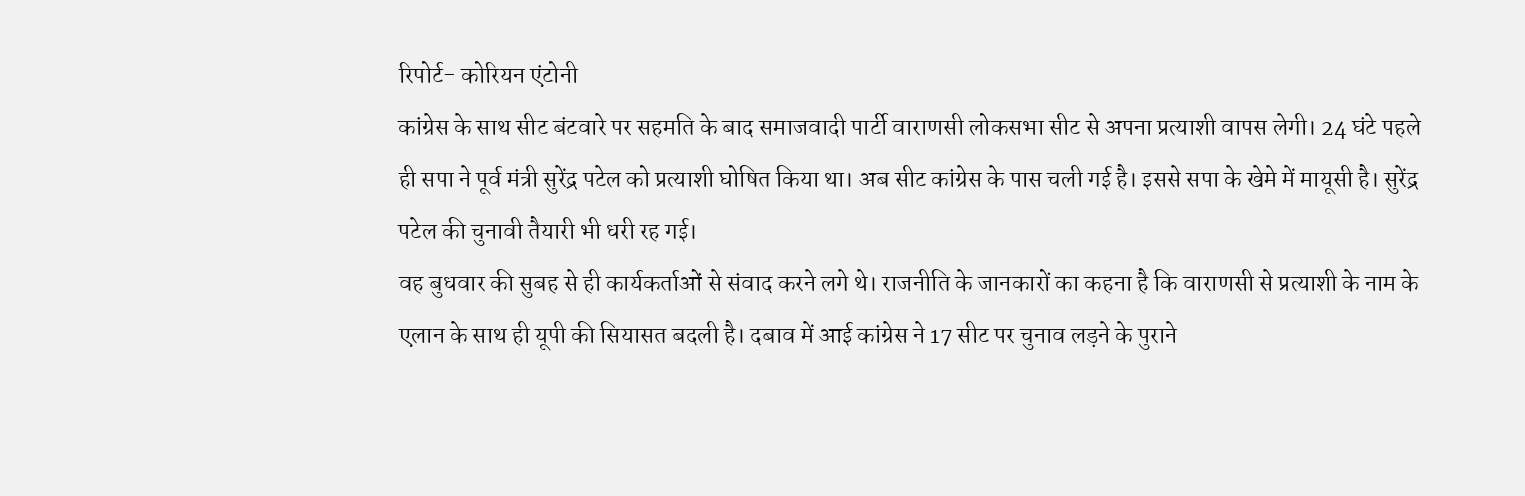रिपोर्ट- कोरियन एंटोनी
कांग्रेस के साथ सीट बंटवारे पर सहमति के बाद समाजवादी पार्टी वाराणसी लोकसभा सीट से अपना प्रत्याशी वापस लेगी। 24 घंटे पहले ही सपा ने पूर्व मंत्री सुरेंद्र पटेल को प्रत्याशी घोषित किया था। अब सीट कांग्रेस के पास चली गई है। इससे सपा के खेमे में मायूसी है। सुरेंद्र पटेल की चुनावी तैयारी भी धरी रह गई।
वह बुधवार की सुबह से ही कार्यकर्ताओं से संवाद करने लगे थे। राजनीति के जानकारों का कहना है कि वाराणसी से प्रत्याशी के नाम के एलान के साथ ही यूपी की सियासत बदली है। दबाव में आई कांग्रेस ने 17 सीट पर चुनाव लड़ने के पुराने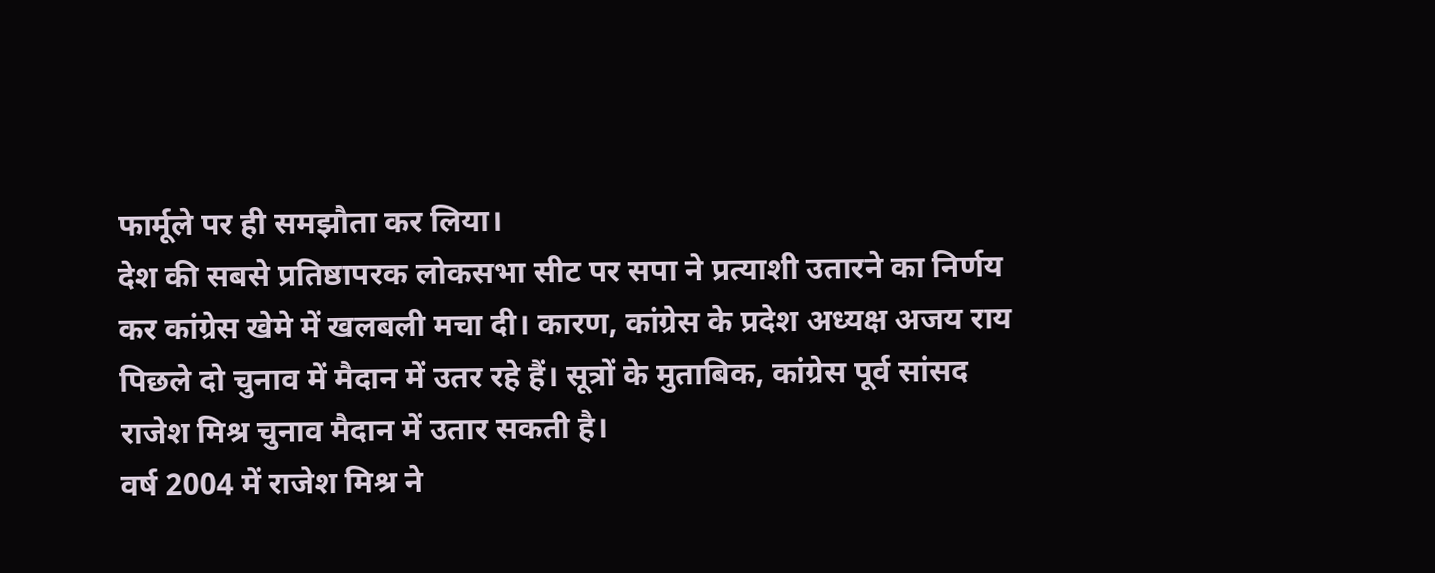फार्मूले पर ही समझौता कर लिया।
देश की सबसे प्रतिष्ठापरक लोकसभा सीट पर सपा ने प्रत्याशी उतारने का निर्णय कर कांग्रेस खेमे में खलबली मचा दी। कारण, कांग्रेस के प्रदेश अध्यक्ष अजय राय पिछले दो चुनाव में मैदान में उतर रहे हैं। सूत्रों के मुताबिक, कांग्रेस पूर्व सांसद राजेश मिश्र चुनाव मैदान में उतार सकती है।
वर्ष 2004 में राजेश मिश्र ने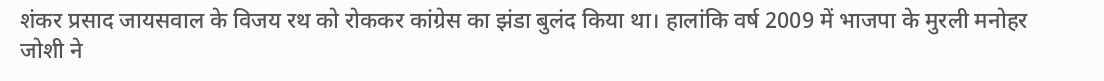शंकर प्रसाद जायसवाल के विजय रथ को रोककर कांग्रेस का झंडा बुलंद किया था। हालांकि वर्ष 2009 में भाजपा के मुरली मनोहर जोशी ने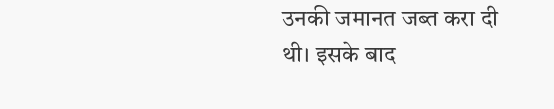उनकी जमानत जब्त करा दी थी। इसके बाद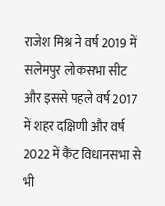राजेश मिश्र ने वर्ष 2019 में सलेमपुर लोकसभा सीट और इससे पहले वर्ष 2017 में शहर दक्षिणी और वर्ष 2022 में कैंट विधानसभा से भी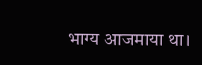भाग्य आजमाया था।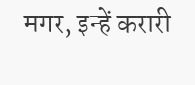मगर, इन्हें करारी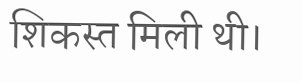शिकस्त मिली थी।